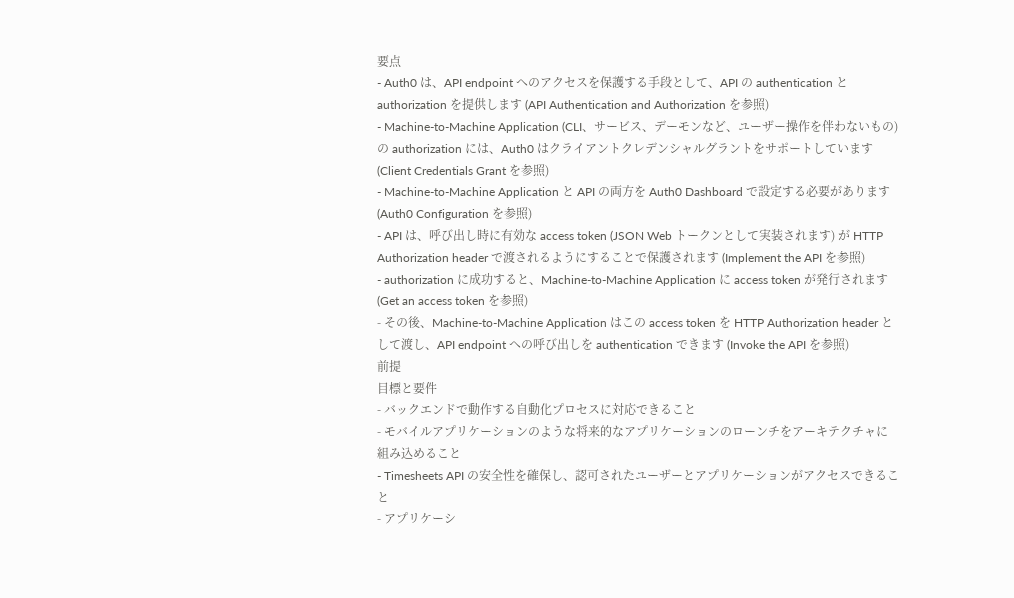要点
- Auth0 は、API endpoint へのアクセスを保護する手段として、API の authentication と authorization を提供します (API Authentication and Authorization を参照)
- Machine-to-Machine Application (CLI、サービス、デーモンなど、ユーザー操作を伴わないもの) の authorization には、Auth0 はクライアントクレデンシャルグラントをサポートしています (Client Credentials Grant を参照)
- Machine-to-Machine Application と API の両方を Auth0 Dashboard で設定する必要があります (Auth0 Configuration を参照)
- API は、呼び出し時に有効な access token (JSON Web トークンとして実装されます) が HTTP Authorization header で渡されるようにすることで保護されます (Implement the API を参照)
- authorization に成功すると、Machine-to-Machine Application に access token が発行されます (Get an access token を参照)
- その後、Machine-to-Machine Application はこの access token を HTTP Authorization header として渡し、API endpoint への呼び出しを authentication できます (Invoke the API を参照)
前提
目標と要件
- バックエンドで動作する自動化プロセスに対応できること
- モバイルアプリケーションのような将来的なアプリケーションのローンチをアーキテクチャに組み込めること
- Timesheets API の安全性を確保し、認可されたユーザーとアプリケーションがアクセスできること
- アプリケーシ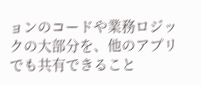ョンのコードや業務ロジックの大部分を、他のアプリでも共有できること